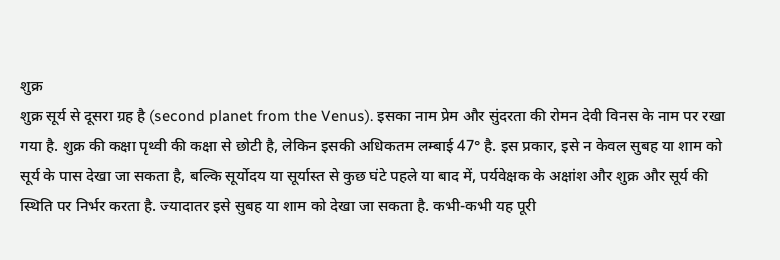शुक्र
शुक्र सूर्य से दूसरा ग्रह है (second planet from the Venus). इसका नाम प्रेम और सुंदरता की रोमन देवी विनस के नाम पर रखा गया है. शुक्र की कक्षा पृथ्वी की कक्षा से छोटी है, लेकिन इसकी अधिकतम लम्बाई 47° है. इस प्रकार, इसे न केवल सुबह या शाम को सूर्य के पास देखा जा सकता है, बल्कि सूर्योदय या सूर्यास्त से कुछ घंटे पहले या बाद में, पर्यवेक्षक के अक्षांश और शुक्र और सूर्य की स्थिति पर निर्भर करता है. ज्यादातर इसे सुबह या शाम को देखा जा सकता है. कभी-कभी यह पूरी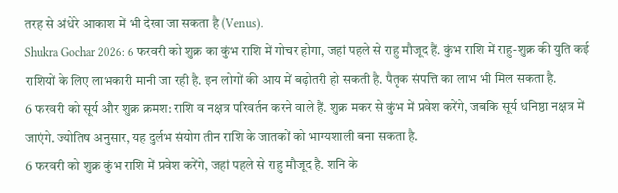तरह से अंधेरे आकाश में भी देखा जा सकता है (Venus).
Shukra Gochar 2026: 6 फरवरी को शुक्र का कुंभ राशि में गोचर होगा, जहां पहले से राहु मौजूद हैं. कुंभ राशि में राहु-शुक्र की युति कई राशियों के लिए लाभकारी मानी जा रही है. इन लोगों की आय में बढ़ोतरी हो सकती है. पैतृक संपत्ति का लाभ भी मिल सकता है.
6 फरवरी को सूर्य और शुक्र क्रमश: राशि व नक्षत्र परिवर्तन करने वाले हैं. शुक्र मकर से कुंभ में प्रवेश करेंगे, जबकि सूर्य धनिष्ठा नक्षत्र में जाएंगे. ज्योतिष अनुसार, यह दुर्लभ संयोग तीन राशि के जातकों को भाग्यशाली बना सकता है.
6 फरवरी को शुक्र कुंभ राशि में प्रवेश करेंगे, जहां पहले से राहु मौजूद है. शनि के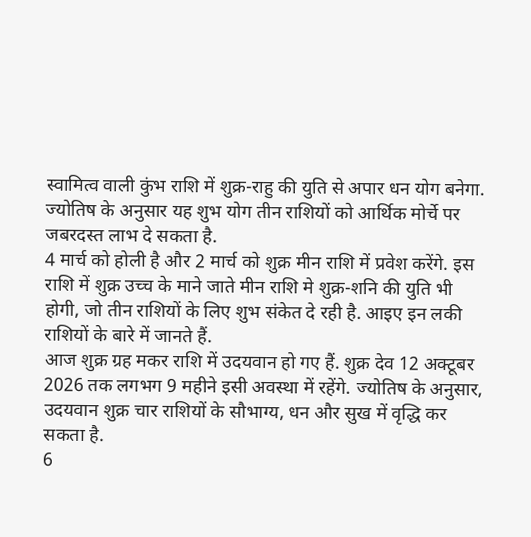स्वामित्व वाली कुंभ राशि में शुक्र-राहु की युति से अपार धन योग बनेगा. ज्योतिष के अनुसार यह शुभ योग तीन राशियों को आर्थिक मोर्चे पर जबरदस्त लाभ दे सकता है.
4 मार्च को होली है और 2 मार्च को शुक्र मीन राशि में प्रवेश करेंगे. इस राशि में शुक्र उच्च के माने जाते मीन राशि मे शुक्र-शनि की युति भी होगी, जो तीन राशियों के लिए शुभ संकेत दे रही है. आइए इन लकी राशियों के बारे में जानते हैं.
आज शुक्र ग्रह मकर राशि में उदयवान हो गए हैं. शुक्र देव 12 अक्टूबर 2026 तक लगभग 9 महीने इसी अवस्था में रहेंगे. ज्योतिष के अनुसार, उदयवान शुक्र चार राशियों के सौभाग्य, धन और सुख में वृद्धि कर सकता है.
6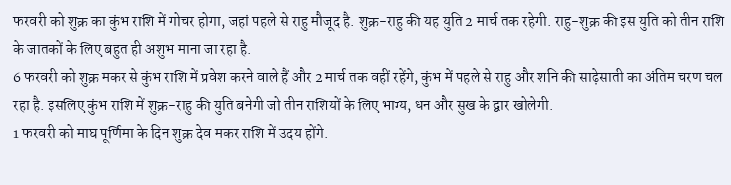फरवरी को शुक्र का कुंभ राशि में गोचर होगा, जहां पहले से राहु मौजूद है. शुक्र-राहु की यह युति 2 मार्च तक रहेगी. राहु-शुक्र की इस युति को तीन राशि के जातकों के लिए बहुत ही अशुभ माना जा रहा है.
6 फरवरी को शुक्र मकर से कुंभ राशि में प्रवेश करने वाले हैं और 2 मार्च तक वहीं रहेंगे, कुंभ में पहले से राहु और शनि की साढ़ेसाती का अंतिम चरण चल रहा है. इसलिए कुंभ राशि में शुक्र-राहु की युति बनेगी जो तीन राशियों के लिए भाग्य, धन और सुख के द्वार खोलेगी.
1 फरवरी को माघ पूर्णिमा के दिन शुक्र देव मकर राशि में उदय होंगे.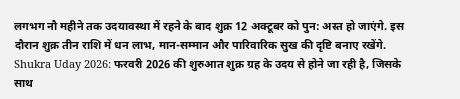लगभग नौ महीने तक उदयावस्था में रहने के बाद शुक्र 12 अक्टूबर को पुन: अस्त हो जाएंगे. इस दौरान शुक्र तीन राशि में धन लाभ, मान-सम्मान और पारिवारिक सुख की दृष्टि बनाए रखेंगे.
Shukra Uday 2026: फरवरी 2026 की शुरुआत शुक्र ग्रह के उदय से होने जा रही है, जिसके साथ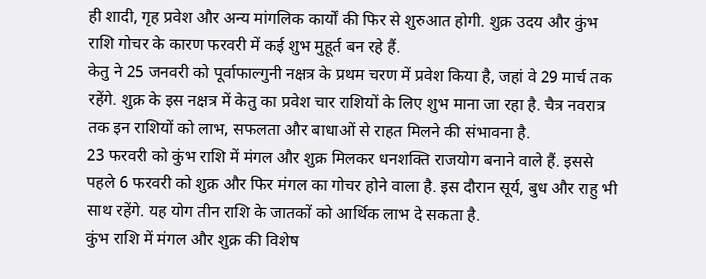ही शादी, गृह प्रवेश और अन्य मांगलिक कार्यों की फिर से शुरुआत होगी. शुक्र उदय और कुंभ राशि गोचर के कारण फरवरी में कई शुभ मुहूर्त बन रहे हैं.
केतु ने 25 जनवरी को पूर्वाफाल्गुनी नक्षत्र के प्रथम चरण में प्रवेश किया है, जहां वे 29 मार्च तक रहेंगे. शुक्र के इस नक्षत्र में केतु का प्रवेश चार राशियों के लिए शुभ माना जा रहा है. चैत्र नवरात्र तक इन राशियों को लाभ, सफलता और बाधाओं से राहत मिलने की संभावना है.
23 फरवरी को कुंभ राशि में मंगल और शुक्र मिलकर धनशक्ति राजयोग बनाने वाले हैं. इससे पहले 6 फरवरी को शुक्र और फिर मंगल का गोचर होने वाला है. इस दौरान सूर्य, बुध और राहु भी साथ रहेंगे. यह योग तीन राशि के जातकों को आर्थिक लाभ दे सकता है.
कुंभ राशि में मंगल और शुक्र की विशेष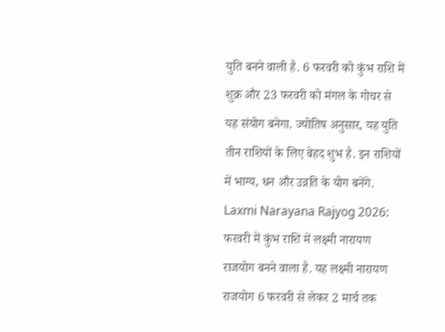युति बनने वाली है. 6 फरवरी को कुंभ राशि में शुक्र और 23 फरवरी को मंगल के गोचर से यह संयोग बनेगा. ज्योतिष अनुसार, यह युति तीन राशियों के लिए बेहद शुभ है. इन राशियों में भाग्य, धन और उन्नति के योग बनेंगे.
Laxmi Narayana Rajyog 2026: फरवरी में कुंभ राशि में लक्ष्मी नारायण राजयोग बनने वाला है. यह लक्ष्मी नारायण राजयोग 6 फरवरी से लेकर 2 मार्च तक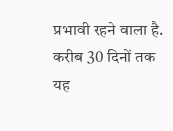प्रभावी रहने वाला है. करीब 30 दिनों तक यह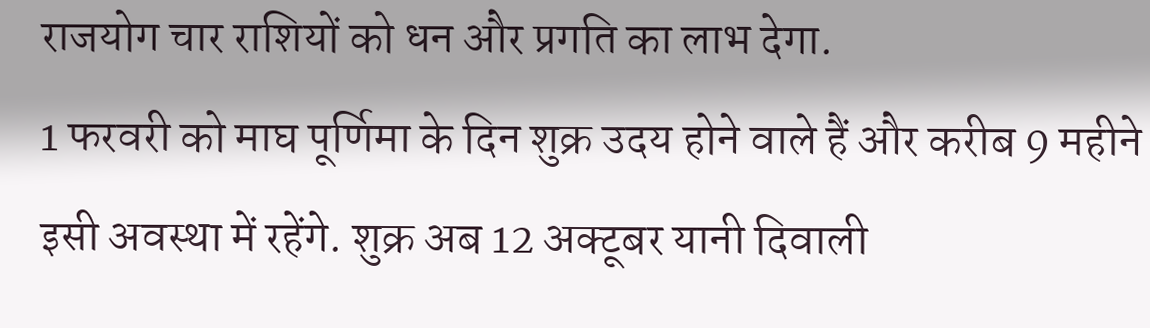राजयोग चार राशियों को धन और प्रगति का लाभ देगा.
1 फरवरी को माघ पूर्णिमा के दिन शुक्र उदय होने वाले हैं और करीब 9 महीने इसी अवस्था में रहेंगे. शुक्र अब 12 अक्टूबर यानी दिवाली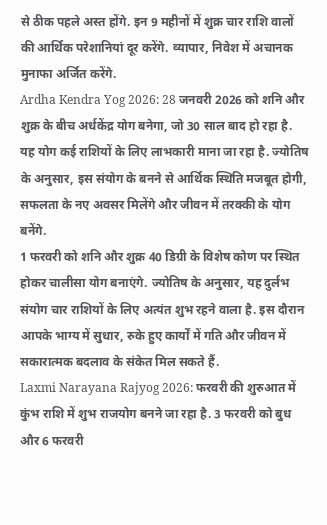से ठीक पहले अस्त होंगे. इन 9 महीनों में शुक्र चार राशि वालों की आर्थिक परेशानियां दूर करेंगे. व्यापार, निवेश में अचानक मुनाफा अर्जित करेंगे.
Ardha Kendra Yog 2026: 28 जनवरी 2026 को शनि और शुक्र के बीच अर्धकेंद्र योग बनेगा, जो 30 साल बाद हो रहा है. यह योग कई राशियों के लिए लाभकारी माना जा रहा है. ज्योतिष के अनुसार, इस संयोग के बनने से आर्थिक स्थिति मजबूत होगी, सफलता के नए अवसर मिलेंगे और जीवन में तरक्की के योग बनेंगे.
1 फरवरी को शनि और शुक्र 40 डिग्री के विशेष कोण पर स्थित होकर चालीसा योग बनाएंगे. ज्योतिष के अनुसार, यह दुर्लभ संयोग चार राशियों के लिए अत्यंत शुभ रहने वाला है. इस दौरान आपके भाग्य में सुधार, रुके हुए कार्यों में गति और जीवन में सकारात्मक बदलाव के संकेत मिल सकते हैं.
Laxmi Narayana Rajyog 2026: फरवरी की शुरुआत में कुंभ राशि में शुभ राजयोग बनने जा रहा है. 3 फरवरी को बुध और 6 फरवरी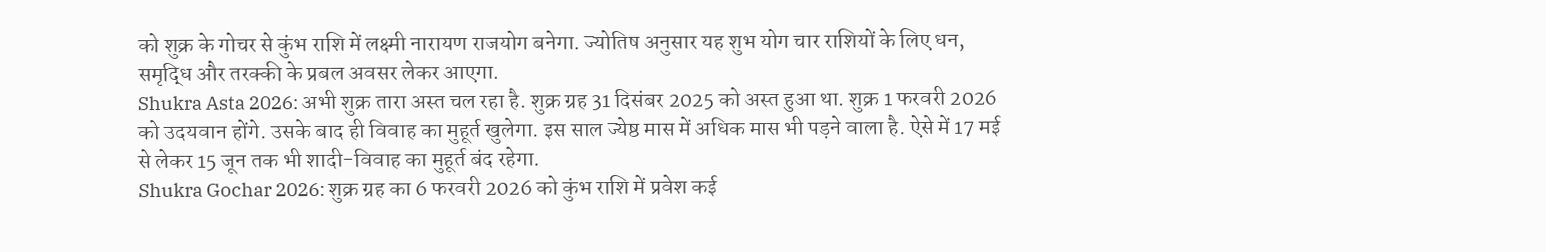को शुक्र के गोचर से कुंभ राशि में लक्ष्मी नारायण राजयोग बनेगा. ज्योतिष अनुसार यह शुभ योग चार राशियों के लिए धन, समृद्धि और तरक्की के प्रबल अवसर लेकर आएगा.
Shukra Asta 2026: अभी शुक्र तारा अस्त चल रहा है. शुक्र ग्रह 31 दिसंबर 2025 को अस्त हुआ था. शुक्र 1 फरवरी 2026 को उदयवान होंगे. उसके बाद ही विवाह का मुहूर्त खुलेगा. इस साल ज्येष्ठ मास में अधिक मास भी पड़ने वाला है. ऐसे में 17 मई से लेकर 15 जून तक भी शादी-विवाह का मुहूर्त बंद रहेगा.
Shukra Gochar 2026: शुक्र ग्रह का 6 फरवरी 2026 को कुंभ राशि में प्रवेश कई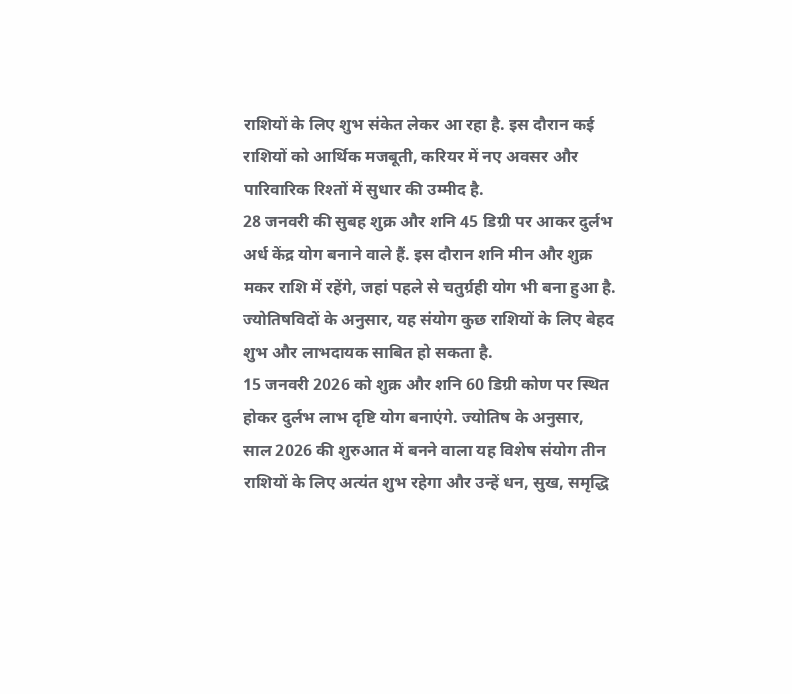राशियों के लिए शुभ संकेत लेकर आ रहा है. इस दौरान कई राशियों को आर्थिक मजबूती, करियर में नए अवसर और पारिवारिक रिश्तों में सुधार की उम्मीद है.
28 जनवरी की सुबह शुक्र और शनि 45 डिग्री पर आकर दुर्लभ अर्ध केंद्र योग बनाने वाले हैं. इस दौरान शनि मीन और शुक्र मकर राशि में रहेंगे, जहां पहले से चतुर्ग्रही योग भी बना हुआ है. ज्योतिषविदों के अनुसार, यह संयोग कुछ राशियों के लिए बेहद शुभ और लाभदायक साबित हो सकता है.
15 जनवरी 2026 को शुक्र और शनि 60 डिग्री कोण पर स्थित होकर दुर्लभ लाभ दृष्टि योग बनाएंगे. ज्योतिष के अनुसार, साल 2026 की शुरुआत में बनने वाला यह विशेष संयोग तीन राशियों के लिए अत्यंत शुभ रहेगा और उन्हें धन, सुख, समृद्धि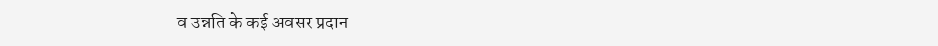व उन्नति के कई अवसर प्रदान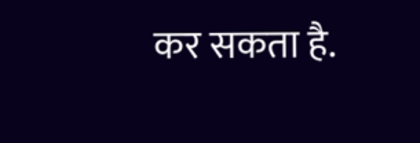कर सकता है.